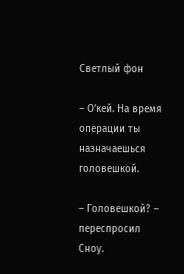Светлый фон

– О’кей. На время операции ты назначаешься головешкой.

– Головешкой? – переспросил Сноу.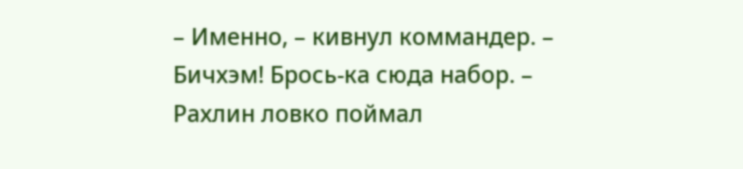– Именно, – кивнул коммандер. – Бичхэм! Брось-ка сюда набор. – Рахлин ловко поймал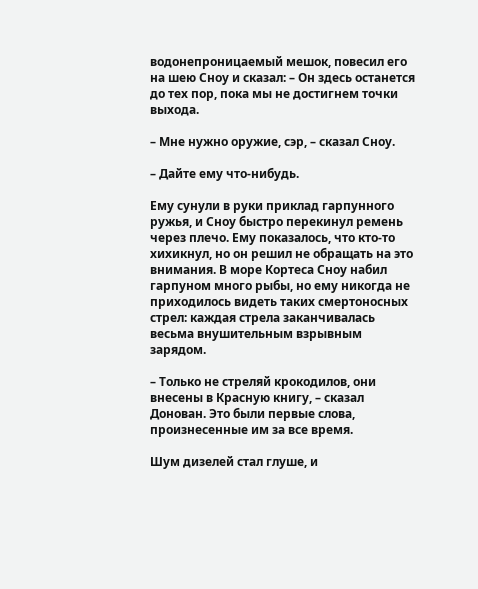водонепроницаемый мешок, повесил его на шею Сноу и сказал: – Он здесь останется до тех пор, пока мы не достигнем точки выхода.

– Мне нужно оружие, сэр, – сказал Сноу.

– Дайте ему что-нибудь.

Ему сунули в руки приклад гарпунного ружья, и Сноу быстро перекинул ремень через плечо. Ему показалось, что кто-то хихикнул, но он решил не обращать на это внимания. В море Кортеса Сноу набил гарпуном много рыбы, но ему никогда не приходилось видеть таких смертоносных стрел: каждая стрела заканчивалась весьма внушительным взрывным зарядом.

– Только не стреляй крокодилов, они внесены в Красную книгу, – сказал Донован. Это были первые слова, произнесенные им за все время.

Шум дизелей стал глуше, и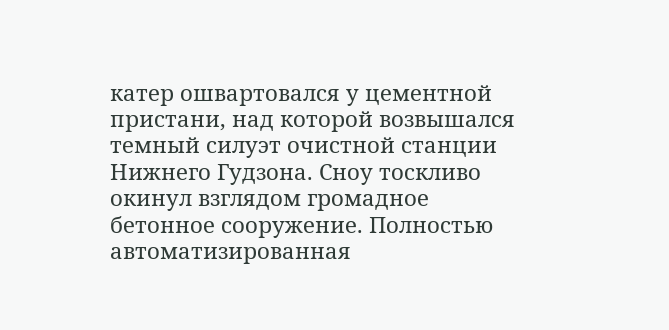катер ошвартовался у цементной пристани, над которой возвышался темный силуэт очистной станции Нижнего Гудзона. Сноу тоскливо окинул взглядом громадное бетонное сооружение. Полностью автоматизированная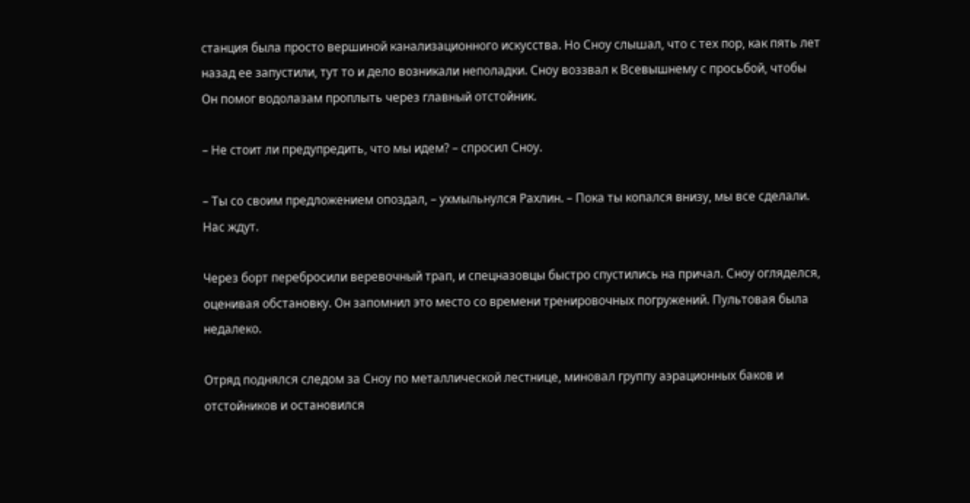станция была просто вершиной канализационного искусства. Но Сноу слышал, что с тех пор, как пять лет назад ее запустили, тут то и дело возникали неполадки. Сноу воззвал к Всевышнему с просьбой, чтобы Он помог водолазам проплыть через главный отстойник.

– Не стоит ли предупредить, что мы идем? – спросил Сноу.

– Ты со своим предложением опоздал, – ухмыльнулся Рахлин. – Пока ты копался внизу, мы все сделали. Нас ждут.

Через борт перебросили веревочный трап, и спецназовцы быстро спустились на причал. Сноу огляделся, оценивая обстановку. Он запомнил это место со времени тренировочных погружений. Пультовая была недалеко.

Отряд поднялся следом за Сноу по металлической лестнице, миновал группу аэрационных баков и отстойников и остановился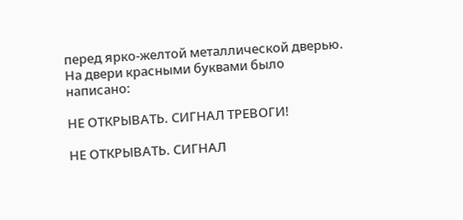перед ярко-желтой металлической дверью. На двери красными буквами было написано:

НЕ ОТКРЫВАТЬ. СИГНАЛ ТРЕВОГИ!

НЕ ОТКРЫВАТЬ. СИГНАЛ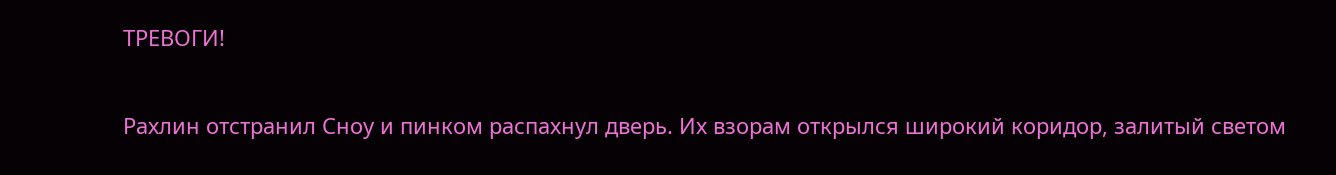ТРЕВОГИ!

Рахлин отстранил Сноу и пинком распахнул дверь. Их взорам открылся широкий коридор, залитый светом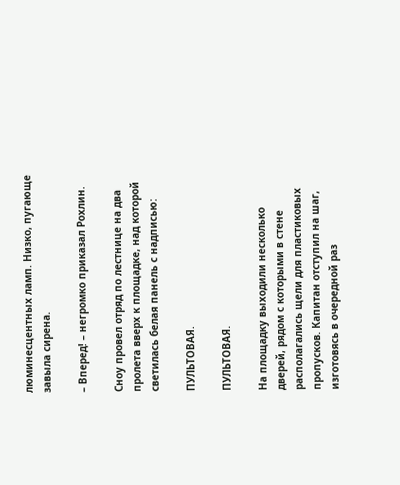люминесцентных ламп. Низко, пугающе завыла сирена.

– Вперед! – негромко приказал Рохлин.

Сноу провел отряд по лестнице на два пролета вверх к площадке, над которой светилась белая панель с надписью:

ПУЛЬТОВАЯ.

ПУЛЬТОВАЯ.

На площадку выходили несколько дверей, рядом с которыми в стене располагались щели для пластиковых пропусков. Капитан отступил на шаг, изготовясь в очередной раз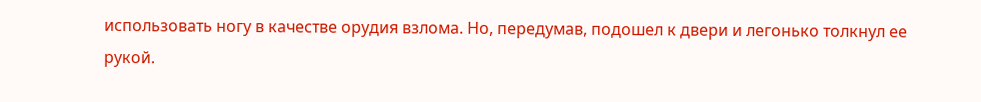использовать ногу в качестве орудия взлома. Но, передумав, подошел к двери и легонько толкнул ее рукой.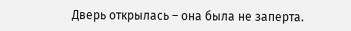Дверь открылась – она была не заперта.